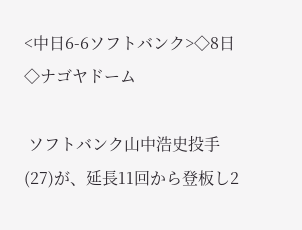<中日6-6ソフトバンク>◇8日◇ナゴヤドーム

 ソフトバンク山中浩史投手(27)が、延長11回から登板し2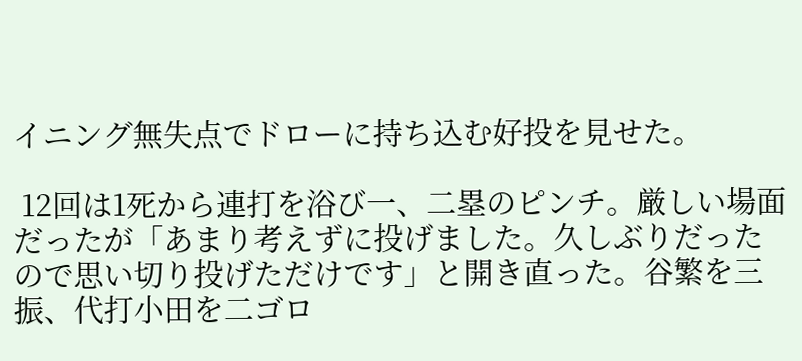イニング無失点でドローに持ち込む好投を見せた。

 12回は1死から連打を浴び一、二塁のピンチ。厳しい場面だったが「あまり考えずに投げました。久しぶりだったので思い切り投げただけです」と開き直った。谷繁を三振、代打小田を二ゴロ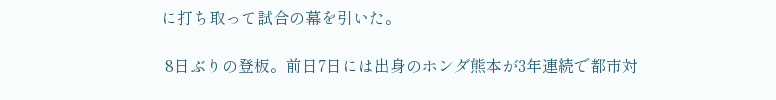に打ち取って試合の幕を引いた。

 8日ぶりの登板。前日7日には出身のホンダ熊本が3年連続で都市対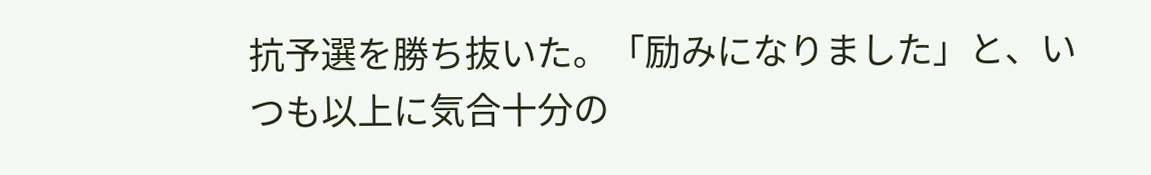抗予選を勝ち抜いた。「励みになりました」と、いつも以上に気合十分の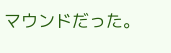マウンドだった。